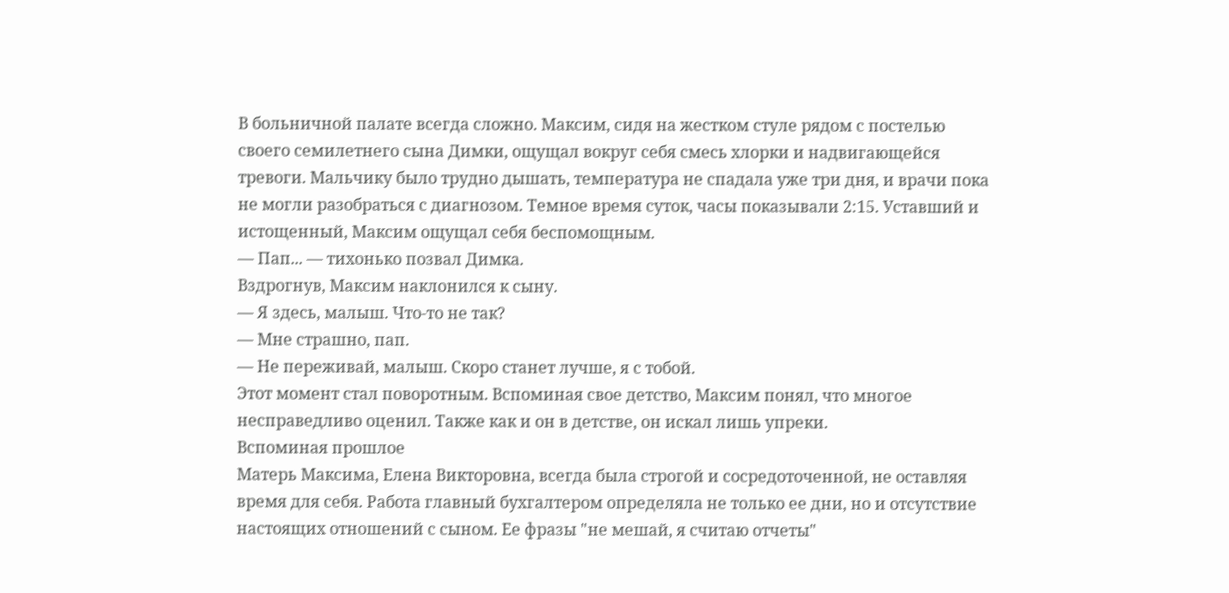В больничной палате всегда сложно. Максим, сидя на жестком стуле рядом с постелью своего семилетнего сына Димки, ощущал вокруг себя смесь хлорки и надвигающейся тревоги. Мальчику было трудно дышать, температура не спадала уже три дня, и врачи пока не могли разобраться с диагнозом. Темное время суток, часы показывали 2:15. Уставший и истощенный, Максим ощущал себя беспомощным.
— Пап... — тихонько позвал Димка.
Вздрогнув, Максим наклонился к сыну.
— Я здесь, малыш. Что-то не так?
— Мне страшно, пап.
— Не переживай, малыш. Скоро станет лучше, я с тобой.
Этот момент стал поворотным. Вспоминая свое детство, Максим понял, что многое несправедливо оценил. Также как и он в детстве, он искал лишь упреки.
Вспоминая прошлое
Матерь Максима, Елена Викторовна, всегда была строгой и сосредоточенной, не оставляя время для себя. Работа главный бухгалтером определяла не только ее дни, но и отсутствие настоящих отношений с сыном. Ее фразы "не мешай, я считаю отчеты"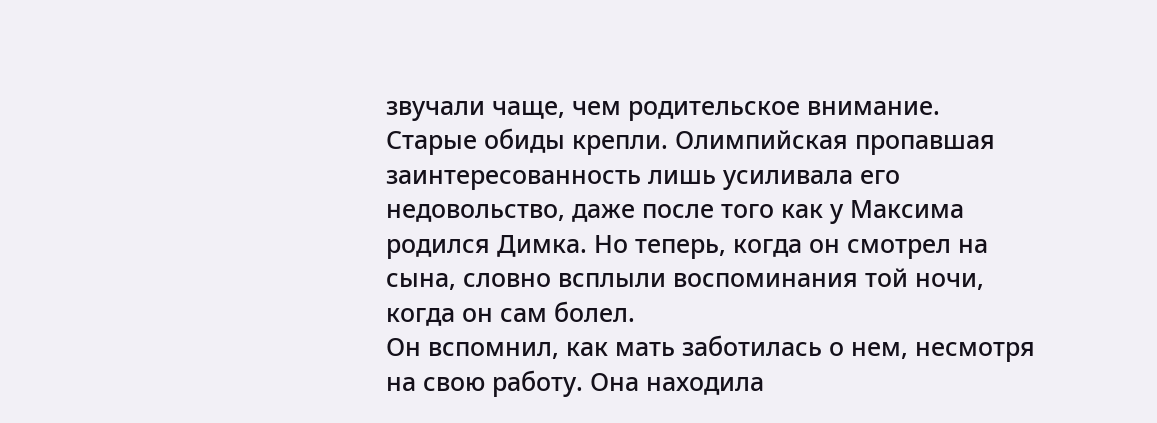звучали чаще, чем родительское внимание.
Старые обиды крепли. Олимпийская пропавшая заинтересованность лишь усиливала его недовольство, даже после того как у Максима родился Димка. Но теперь, когда он смотрел на сына, словно всплыли воспоминания той ночи, когда он сам болел.
Он вспомнил, как мать заботилась о нем, несмотря на свою работу. Она находила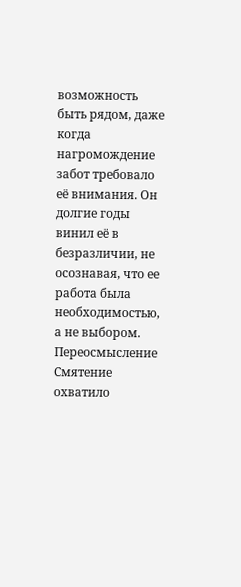возможность быть рядом, даже когда нагромождение забот требовало её внимания. Он долгие годы винил её в безразличии, не осознавая, что ее работа была необходимостью, а не выбором.
Переосмысление
Смятение охватило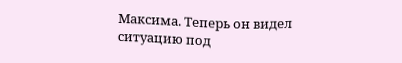Максима. Теперь он видел ситуацию под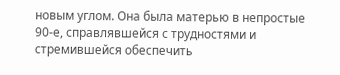новым углом. Она была матерью в непростые 90-е, справлявшейся с трудностями и стремившейся обеспечить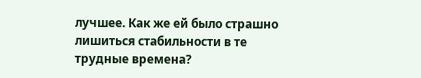лучшее. Как же ей было страшно лишиться стабильности в те трудные времена?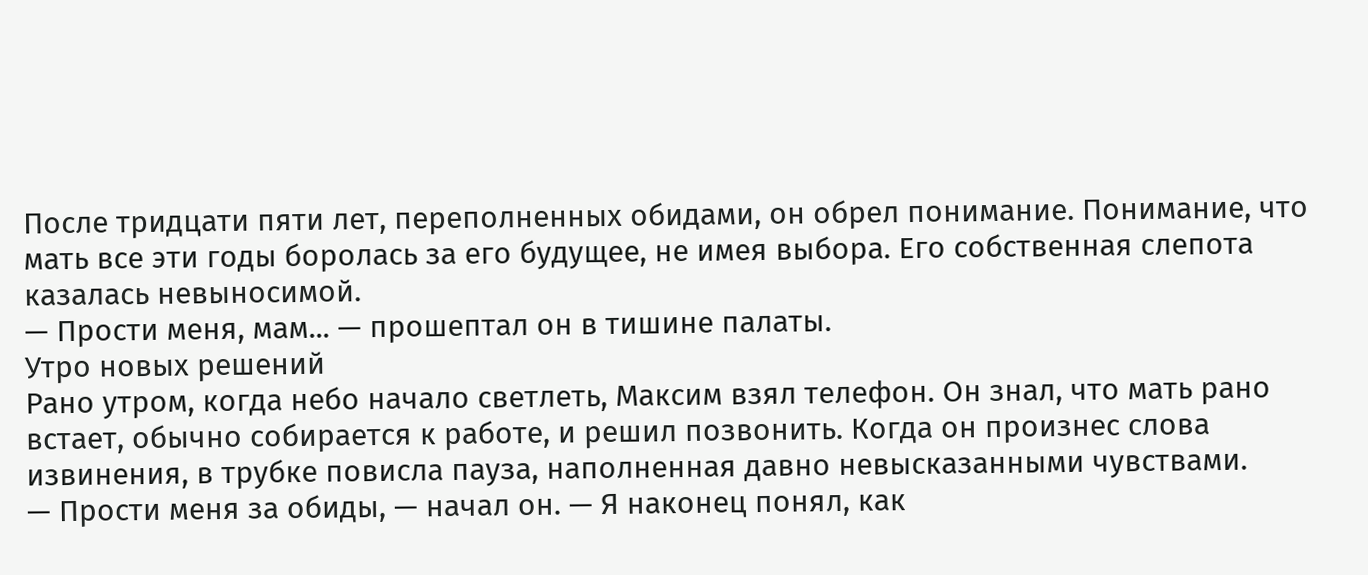После тридцати пяти лет, переполненных обидами, он обрел понимание. Понимание, что мать все эти годы боролась за его будущее, не имея выбора. Его собственная слепота казалась невыносимой.
— Прости меня, мам... — прошептал он в тишине палаты.
Утро новых решений
Рано утром, когда небо начало светлеть, Максим взял телефон. Он знал, что мать рано встает, обычно собирается к работе, и решил позвонить. Когда он произнес слова извинения, в трубке повисла пауза, наполненная давно невысказанными чувствами.
— Прости меня за обиды, — начал он. — Я наконец понял, как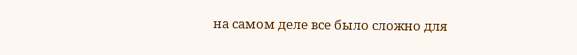на самом деле все было сложно для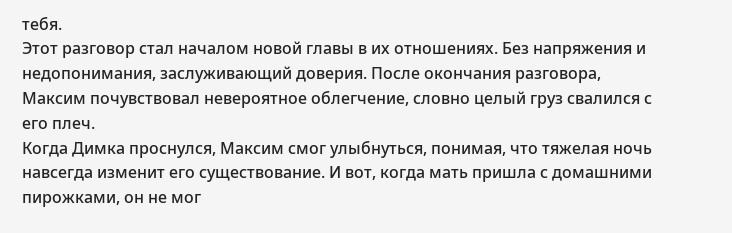тебя.
Этот разговор стал началом новой главы в их отношениях. Без напряжения и недопонимания, заслуживающий доверия. После окончания разговора, Максим почувствовал невероятное облегчение, словно целый груз свалился с его плеч.
Когда Димка проснулся, Максим смог улыбнуться, понимая, что тяжелая ночь навсегда изменит его существование. И вот, когда мать пришла с домашними пирожками, он не мог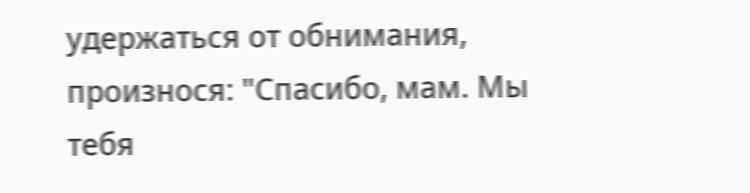удержаться от обнимания, произнося: "Спасибо, мам. Мы тебя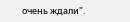очень ждали".